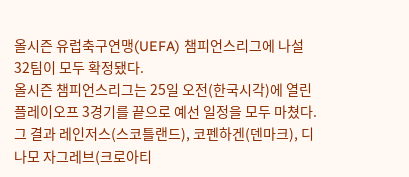올시즌 유럽축구연맹(UEFA) 챔피언스리그에 나설 32팀이 모두 확정됐다.
올시즌 챔피언스리그는 25일 오전(한국시각)에 열린 플레이오프 3경기를 끝으로 예선 일정을 모두 마쳤다. 그 결과 레인저스(스코틀랜드), 코펜하겐(덴마크), 디나모 자그레브(크로아티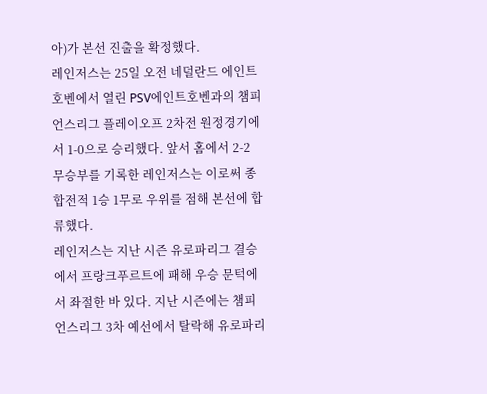아)가 본선 진출을 확정했다.
레인저스는 25일 오전 네덜란드 에인트호벤에서 열린 PSV에인트호벤과의 챔피언스리그 플레이오프 2차전 원정경기에서 1-0으로 승리했다. 앞서 홈에서 2-2 무승부를 기록한 레인저스는 이로써 종합전적 1승 1무로 우위를 점해 본선에 합류했다.
레인저스는 지난 시즌 유로파리그 결승에서 프랑크푸르트에 패해 우승 문턱에서 좌절한 바 있다. 지난 시즌에는 챔피언스리그 3차 예선에서 탈락해 유로파리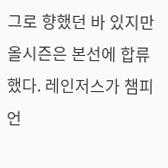그로 향했던 바 있지만 올시즌은 본선에 합류했다. 레인저스가 챔피언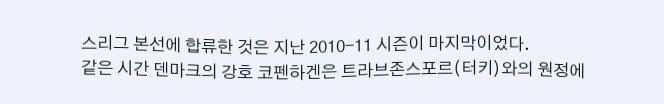스리그 본선에 합류한 것은 지난 2010-11 시즌이 마지막이었다.
같은 시간 덴마크의 강호 코펜하겐은 트라브존스포르(터키)와의 원정에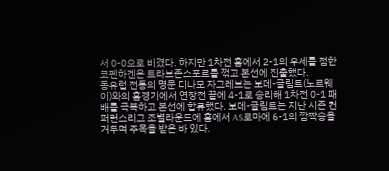서 0-0으로 비겼다. 하지만 1차전 홈에서 2-1의 우세를 점한 코펜하겐은 트라브존스포르를 꺾고 본선에 진출했다.
동유럽 전통의 명문 디나모 자그레브는 보데-글림트(노르웨이)와의 홈경기에서 연장전 끝에 4-1로 승리해 1차전 0-1 패배를 극복하고 본선에 합류했다. 보데-글림트는 지난 시즌 컨퍼런스리그 조별라운드에 홈에서 AS로마에 6-1의 깜짝승을 거두며 주목을 받은 바 있다.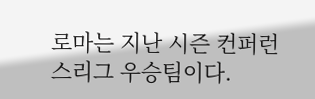로마는 지난 시즌 컨퍼런스리그 우승팀이다.